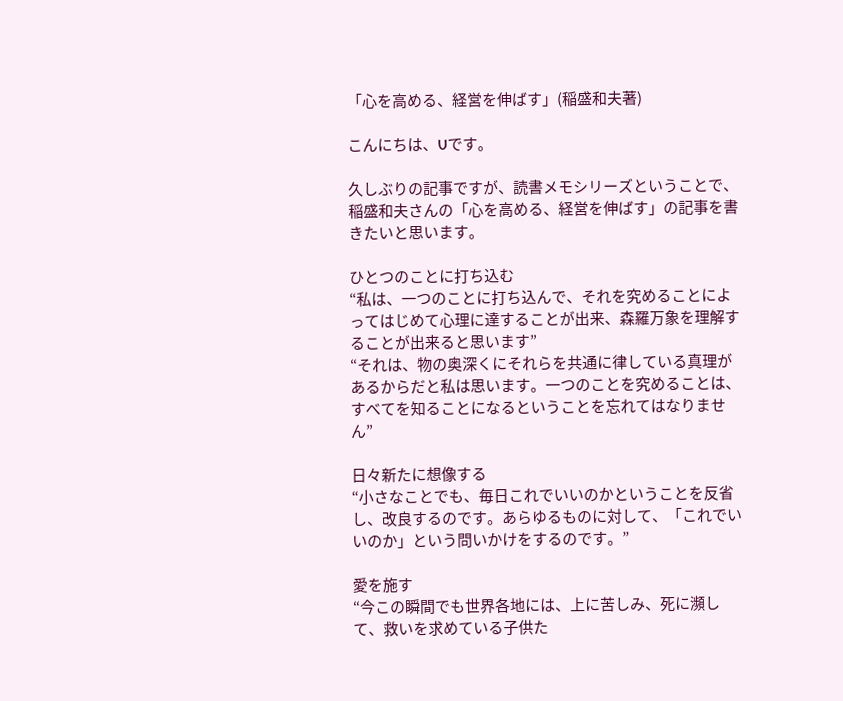「心を高める、経営を伸ばす」(稲盛和夫著)

こんにちは、Uです。

久しぶりの記事ですが、読書メモシリーズということで、稲盛和夫さんの「心を高める、経営を伸ばす」の記事を書きたいと思います。

ひとつのことに打ち込む
“私は、一つのことに打ち込んで、それを究めることによってはじめて心理に達することが出来、森羅万象を理解することが出来ると思います”
“それは、物の奥深くにそれらを共通に律している真理があるからだと私は思います。一つのことを究めることは、すべてを知ることになるということを忘れてはなりません”

日々新たに想像する
“小さなことでも、毎日これでいいのかということを反省し、改良するのです。あらゆるものに対して、「これでいいのか」という問いかけをするのです。”

愛を施す
“今この瞬間でも世界各地には、上に苦しみ、死に瀕して、救いを求めている子供た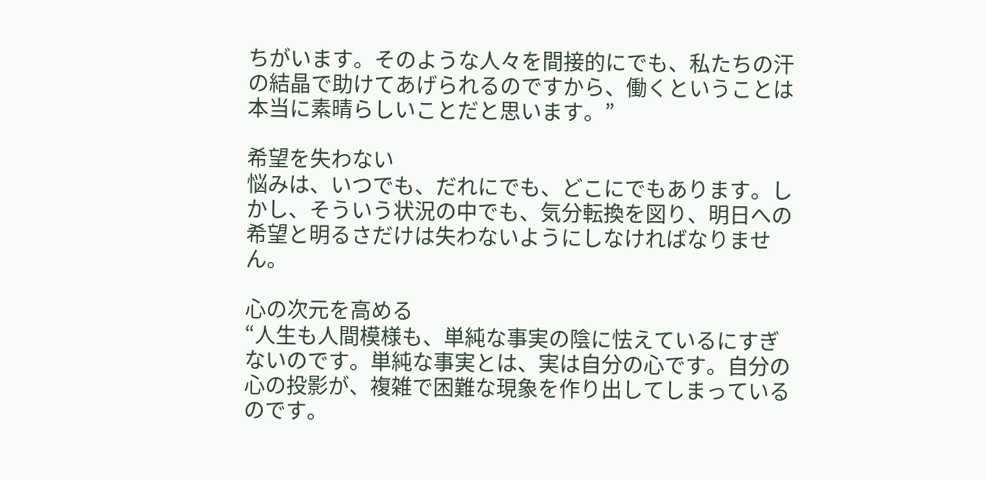ちがいます。そのような人々を間接的にでも、私たちの汗の結晶で助けてあげられるのですから、働くということは本当に素晴らしいことだと思います。”

希望を失わない
悩みは、いつでも、だれにでも、どこにでもあります。しかし、そういう状況の中でも、気分転換を図り、明日への希望と明るさだけは失わないようにしなければなりません。

心の次元を高める
“人生も人間模様も、単純な事実の陰に怯えているにすぎないのです。単純な事実とは、実は自分の心です。自分の心の投影が、複雑で困難な現象を作り出してしまっているのです。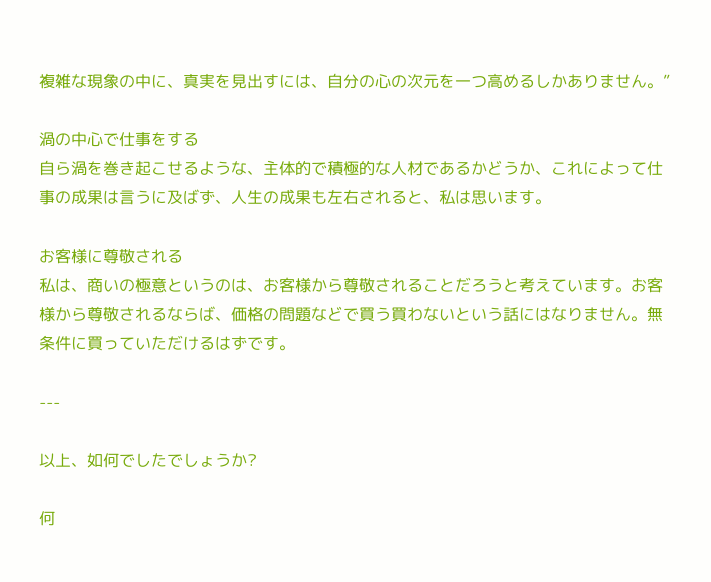複雑な現象の中に、真実を見出すには、自分の心の次元を一つ高めるしかありません。”

渦の中心で仕事をする
自ら渦を巻き起こせるような、主体的で積極的な人材であるかどうか、これによって仕事の成果は言うに及ばず、人生の成果も左右されると、私は思います。

お客様に尊敬される
私は、商いの極意というのは、お客様から尊敬されることだろうと考えています。お客様から尊敬されるならば、価格の問題などで買う買わないという話にはなりません。無条件に買っていただけるはずです。

---

以上、如何でしたでしょうか?

何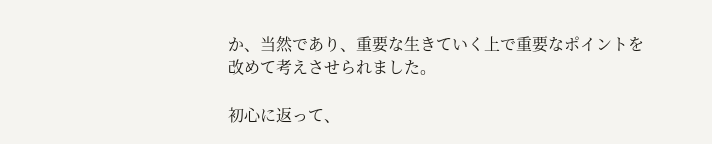か、当然であり、重要な生きていく上で重要なポイントを改めて考えさせられました。

初心に返って、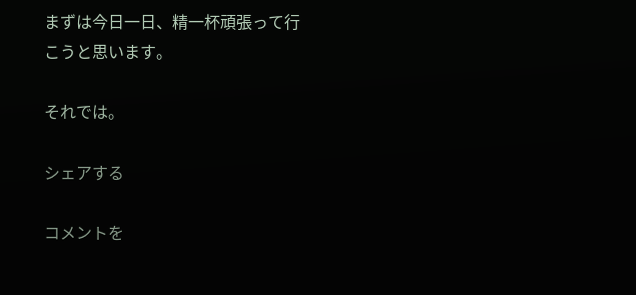まずは今日一日、精一杯頑張って行こうと思います。

それでは。

シェアする

コメントを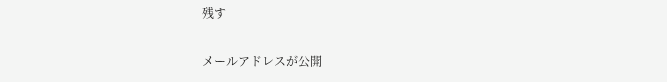残す

メールアドレスが公開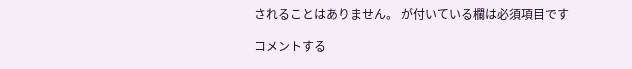されることはありません。 が付いている欄は必須項目です

コメントする